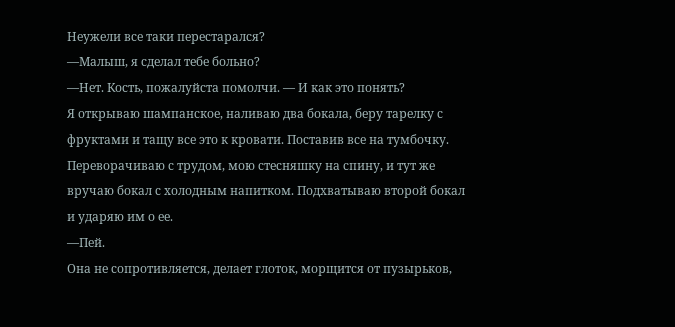Неужели все таки перестарался?
—Малыш, я сделал тебе больно?
—Нет. Кость, пожалуйста помолчи. — И как это понять?
Я открываю шампанское, наливаю два бокала, беру тарелку с фруктами и тащу все это к кровати. Поставив все на тумбочку. Переворачиваю с трудом, мою стесняшку на спину, и тут же вручаю бокал с холодным напитком. Подхватываю второй бокал и ударяю им о ее.
—Пей.
Она не сопротивляется, делает глоток, морщится от пузырьков,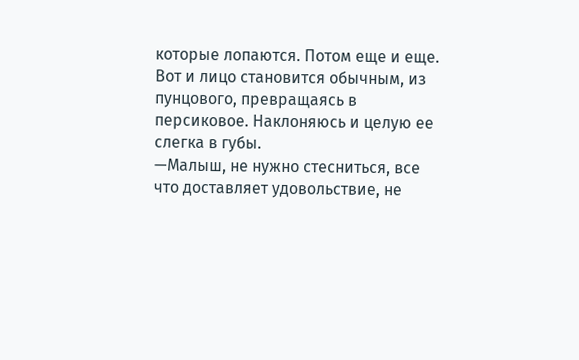которые лопаются. Потом еще и еще.
Вот и лицо становится обычным, из пунцового, превращаясь в персиковое. Наклоняюсь и целую ее слегка в губы.
—Малыш, не нужно стесниться, все что доставляет удовольствие, не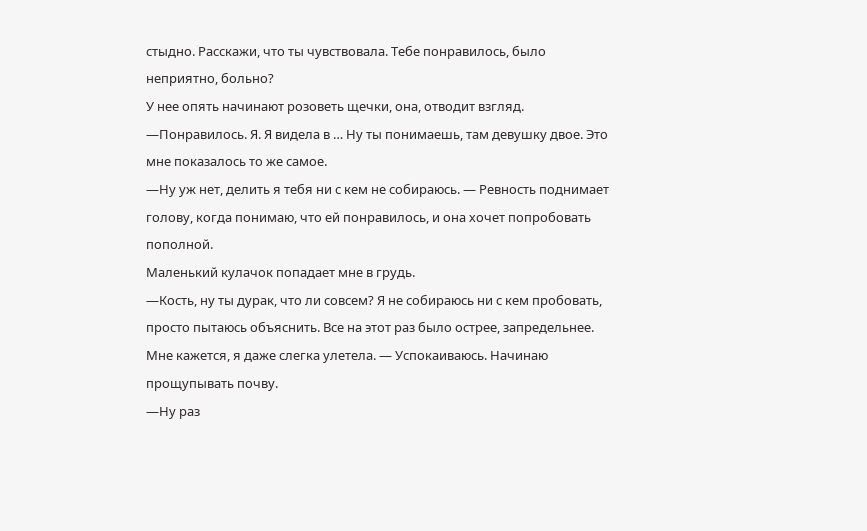стыдно. Расскажи, что ты чувствовала. Тебе понравилось, было неприятно, больно?
У нее опять начинают розоветь щечки, она, отводит взгляд.
—Понравилось. Я. Я видела в … Ну ты понимаешь, там девушку двое. Это мне показалось то же самое.
—Ну уж нет, делить я тебя ни с кем не собираюсь. — Ревность поднимает голову, когда понимаю, что ей понравилось, и она хочет попробовать пополной.
Маленький кулачок попадает мне в грудь.
—Кость, ну ты дурак, что ли совсем? Я не собираюсь ни с кем пробовать, просто пытаюсь объяснить. Все на этот раз было острее, запредельнее. Мне кажется, я даже слегка улетела. — Успокаиваюсь. Начинаю прощупывать почву.
—Ну раз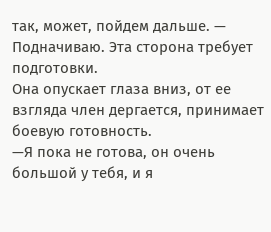так, может, пойдем дальше. — Подначиваю. Эта сторона требует подготовки.
Она опускает глаза вниз, от ее взгляда член дергается, принимает боевую готовность.
—Я пока не готова, он очень большой у тебя, и я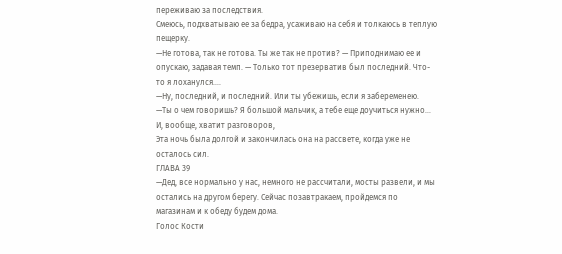переживаю за последствия.
Смеюсь, подхватываю ее за бедра, усаживаю на себя и толкаюсь в теплую пещерку.
—Не готова, так не готова. Ты же так не против? — Приподнимаю ее и опускаю, задавая темп. — Только тот презерватив был последний. Что-то я лоханулся….
—Ну, последний, и последний. Или ты убежишь, если я забеременею.
—Ты о чем говоришь? Я большой мальчик, а тебе еще доучиться нужно… И, вообще, хватит разговоров,
Эта ночь была долгой и закончилась она на рассвете, когда уже не осталось сил.
ГЛАВА 39
—Дед, все нормально у нас, немного не рассчитали, мосты развели, и мы остались на другом берегу. Сейчас позавтракаем, пройдемся по магазинам и к обеду будем дома.
Голос Кости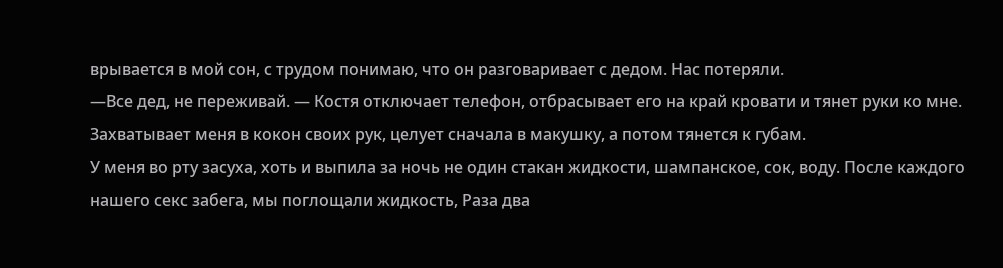врывается в мой сон, с трудом понимаю, что он разговаривает с дедом. Нас потеряли.
—Все дед, не переживай. — Костя отключает телефон, отбрасывает его на край кровати и тянет руки ко мне.
Захватывает меня в кокон своих рук, целует сначала в макушку, а потом тянется к губам.
У меня во рту засуха, хоть и выпила за ночь не один стакан жидкости, шампанское, сок, воду. После каждого нашего секс забега, мы поглощали жидкость, Раза два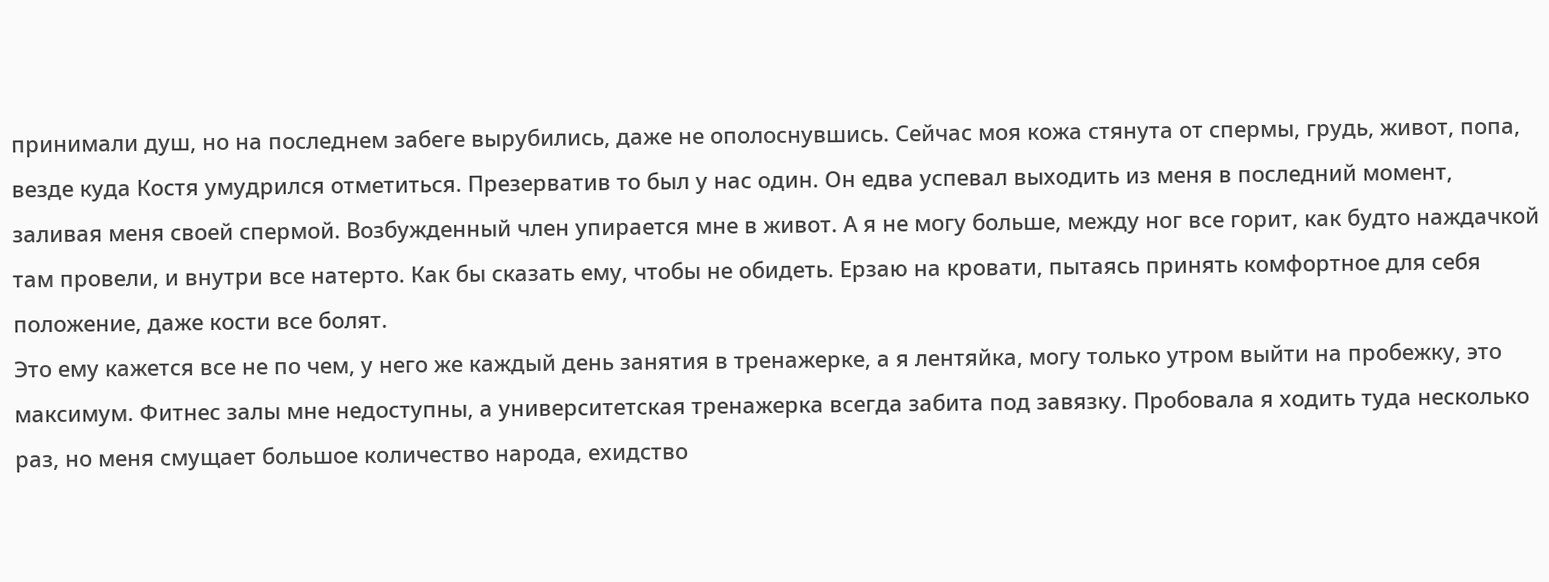принимали душ, но на последнем забеге вырубились, даже не ополоснувшись. Сейчас моя кожа стянута от спермы, грудь, живот, попа, везде куда Костя умудрился отметиться. Презерватив то был у нас один. Он едва успевал выходить из меня в последний момент, заливая меня своей спермой. Возбужденный член упирается мне в живот. А я не могу больше, между ног все горит, как будто наждачкой там провели, и внутри все натерто. Как бы сказать ему, чтобы не обидеть. Ерзаю на кровати, пытаясь принять комфортное для себя положение, даже кости все болят.
Это ему кажется все не по чем, у него же каждый день занятия в тренажерке, а я лентяйка, могу только утром выйти на пробежку, это максимум. Фитнес залы мне недоступны, а университетская тренажерка всегда забита под завязку. Пробовала я ходить туда несколько раз, но меня смущает большое количество народа, ехидство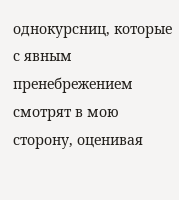однокурсниц, которые с явным пренебрежением смотрят в мою сторону, оценивая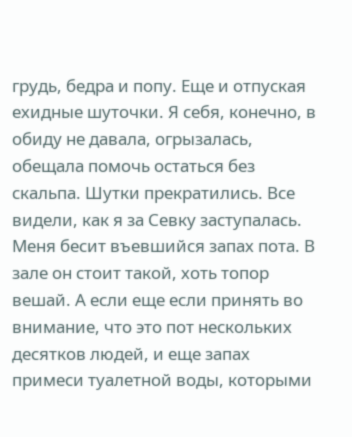грудь, бедра и попу. Еще и отпуская ехидные шуточки. Я себя, конечно, в обиду не давала, огрызалась, обещала помочь остаться без скальпа. Шутки прекратились. Все видели, как я за Севку заступалась. Меня бесит въевшийся запах пота. В зале он стоит такой, хоть топор вешай. А если еще если принять во внимание, что это пот нескольких десятков людей, и еще запах примеси туалетной воды, которыми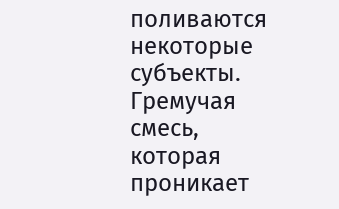поливаются некоторые субъекты. Гремучая смесь, которая проникает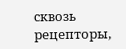сквозь рецепторы,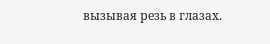вызывая резь в глазах.